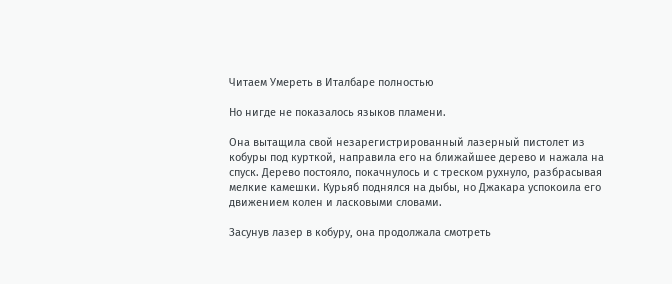Читаем Умереть в Италбаре полностью

Но нигде не показалось языков пламени.

Она вытащила свой незарегистрированный лазерный пистолет из кобуры под курткой, направила его на ближайшее дерево и нажала на спуск. Дерево постояло, покачнулось и с треском рухнуло, разбрасывая мелкие камешки. Курьяб поднялся на дыбы, но Джакара успокоила его движением колен и ласковыми словами.

Засунув лазер в кобуру, она продолжала смотреть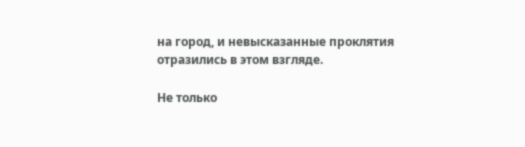на город, и невысказанные проклятия отразились в этом взгляде.

Не только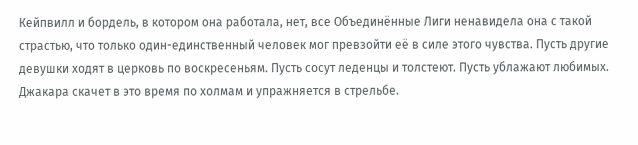Кейпвилл и бордель, в котором она работала, нет, все Объединённые Лиги ненавидела она с такой страстью, что только один-единственный человек мог превзойти её в силе этого чувства. Пусть другие девушки ходят в церковь по воскресеньям. Пусть сосут леденцы и толстеют. Пусть ублажают любимых. Джакара скачет в это время по холмам и упражняется в стрельбе.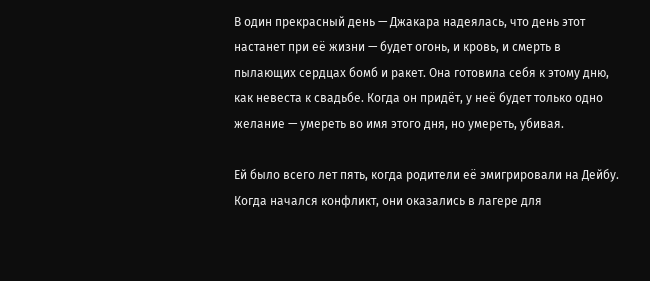В один прекрасный день — Джакара надеялась, что день этот настанет при её жизни — будет огонь, и кровь, и смерть в пылающих сердцах бомб и ракет. Она готовила себя к этому дню, как невеста к свадьбе. Когда он придёт, у неё будет только одно желание — умереть во имя этого дня, но умереть, убивая.

Ей было всего лет пять, когда родители её эмигрировали на Дейбу. Когда начался конфликт, они оказались в лагере для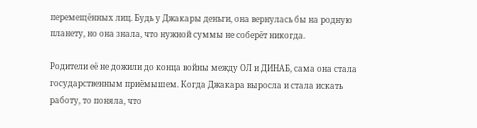перемещённых лиц. Будь у Джакары деньги, она вернулась бы на родную планету, но она знала, что нужной суммы не соберёт никогда.

Родители её не дожили до конца войны между ОЛ и ДИНАБ, сама она стала государственным приёмышем. Когда Джакара выросла и стала искать работу, то поняла, что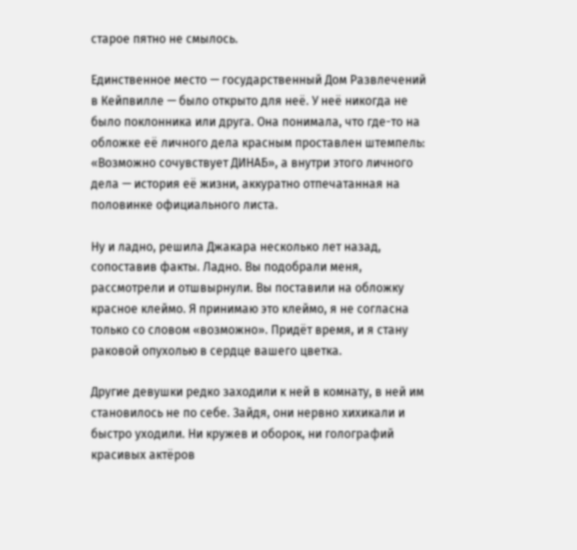старое пятно не смылось.

Единственное место — государственный Дом Развлечений в Кейпвилле — было открыто для неё. У неё никогда не было поклонника или друга. Она понимала, что где-то на обложке её личного дела красным проставлен штемпель: «Возможно сочувствует ДИНАБ», а внутри этого личного дела — история её жизни, аккуратно отпечатанная на половинке официального листа.

Ну и ладно, решила Джакара несколько лет назад, сопоставив факты. Ладно. Вы подобрали меня, рассмотрели и отшвырнули. Вы поставили на обложку красное клеймо. Я принимаю это клеймо, я не согласна только со словом «возможно». Придёт время, и я стану раковой опухолью в сердце вашего цветка.

Другие девушки редко заходили к ней в комнату, в ней им становилось не по себе. Зайдя, они нервно хихикали и быстро уходили. Ни кружев и оборок, ни голографий красивых актёров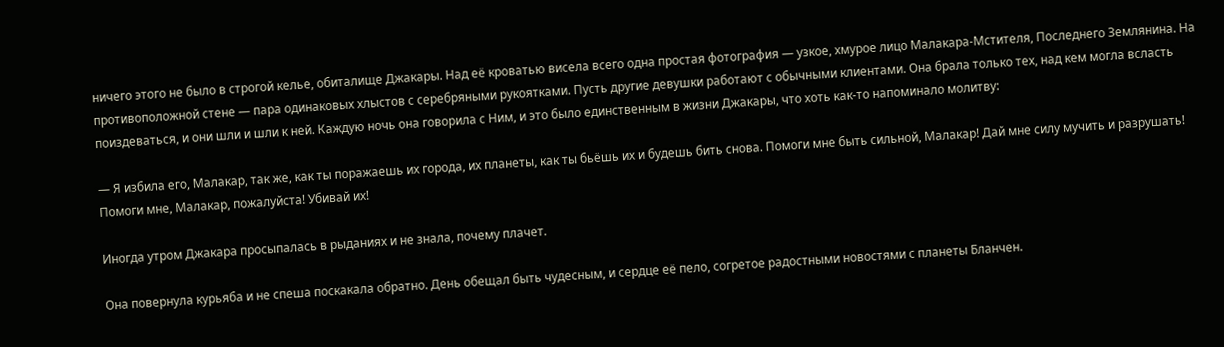ничего этого не было в строгой келье, обиталище Джакары. Над её кроватью висела всего одна простая фотография — узкое, хмурое лицо Малакара-Мстителя, Последнего Землянина. На противоположной стене — пара одинаковых хлыстов с серебряными рукоятками. Пусть другие девушки работают с обычными клиентами. Она брала только тех, над кем могла всласть поиздеваться, и они шли и шли к ней. Каждую ночь она говорила с Ним, и это было единственным в жизни Джакары, что хоть как-то напоминало молитву:

— Я избила его, Малакар, так же, как ты поражаешь их города, их планеты, как ты бьёшь их и будешь бить снова. Помоги мне быть сильной, Малакар! Дай мне силу мучить и разрушать! Помоги мне, Малакар, пожалуйста! Убивай их!

Иногда утром Джакара просыпалась в рыданиях и не знала, почему плачет.

Она повернула курьяба и не спеша поскакала обратно. День обещал быть чудесным, и сердце её пело, согретое радостными новостями с планеты Бланчен.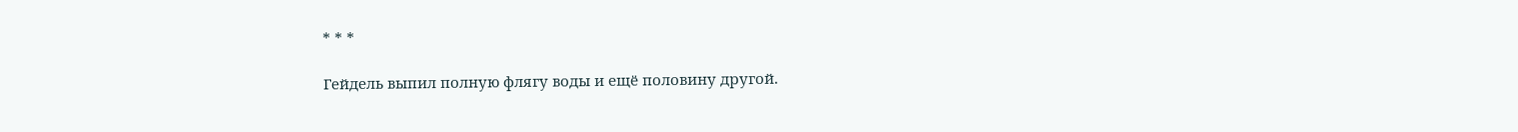* * *

Гейдель выпил полную флягу воды и ещё половину другой.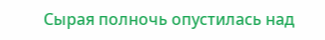Сырая полночь опустилась над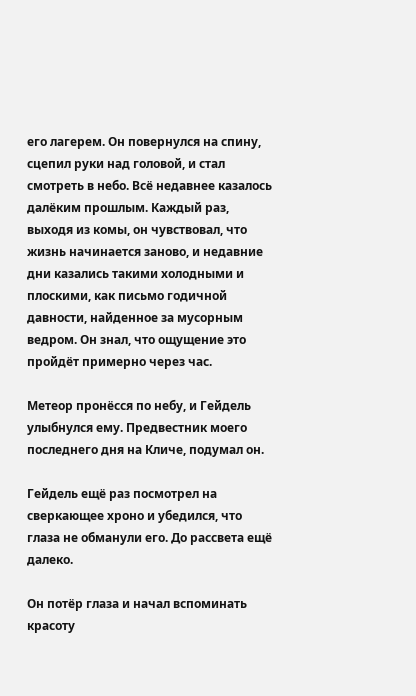его лагерем. Он повернулся на спину, сцепил руки над головой, и стал смотреть в небо. Всё недавнее казалось далёким прошлым. Каждый раз, выходя из комы, он чувствовал, что жизнь начинается заново, и недавние дни казались такими холодными и плоскими, как письмо годичной давности, найденное за мусорным ведром. Он знал, что ощущение это пройдёт примерно через час.

Метеор пронёсся по небу, и Гейдель улыбнулся ему. Предвестник моего последнего дня на Кличе, подумал он.

Гейдель ещё раз посмотрел на сверкающее хроно и убедился, что глаза не обманули его. До рассвета ещё далеко.

Он потёр глаза и начал вспоминать красоту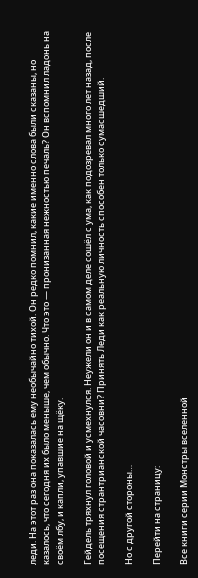леди. На этот раз она показалась ему необычайно тихой. Он редко помнил, какие именно слова были сказаны, но казалось, что сегодня их было меныше, чем обычно. Что это — пронизанная нежностью печаль? Он вспомнил ладонь на своём лбу, и капли, упавшие на щёку.

Гейдель тряхнул головой и усмехнулся. Неужели он и в самом деле сошёл с ума, как подозревал много лет назад, после посещения странтрианской часовни? Принять Леди как реальную личность способен только сумасшедший.

Но с другой стороны…

Перейти на страницу:

Все книги серии Монстры вселенной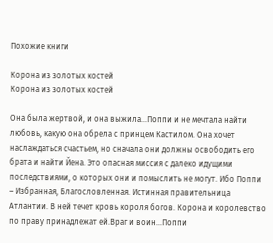Похожие книги

Корона из золотых костей
Корона из золотых костей

Она была жертвой, и она выжила…Поппи и не мечтала найти любовь, какую она обрела с принцем Кастилом. Она хочет наслаждаться счастьем, но сначала они должны освободить его брата и найти Йена. Это опасная миссия с далеко идущими последствиями, о которых они и помыслить не могут. Ибо Поппи – Избранная, Благословленная. Истинная правительница Атлантии. В ней течет кровь короля богов. Корона и королевство по праву принадлежат ей.Враг и воин…Поппи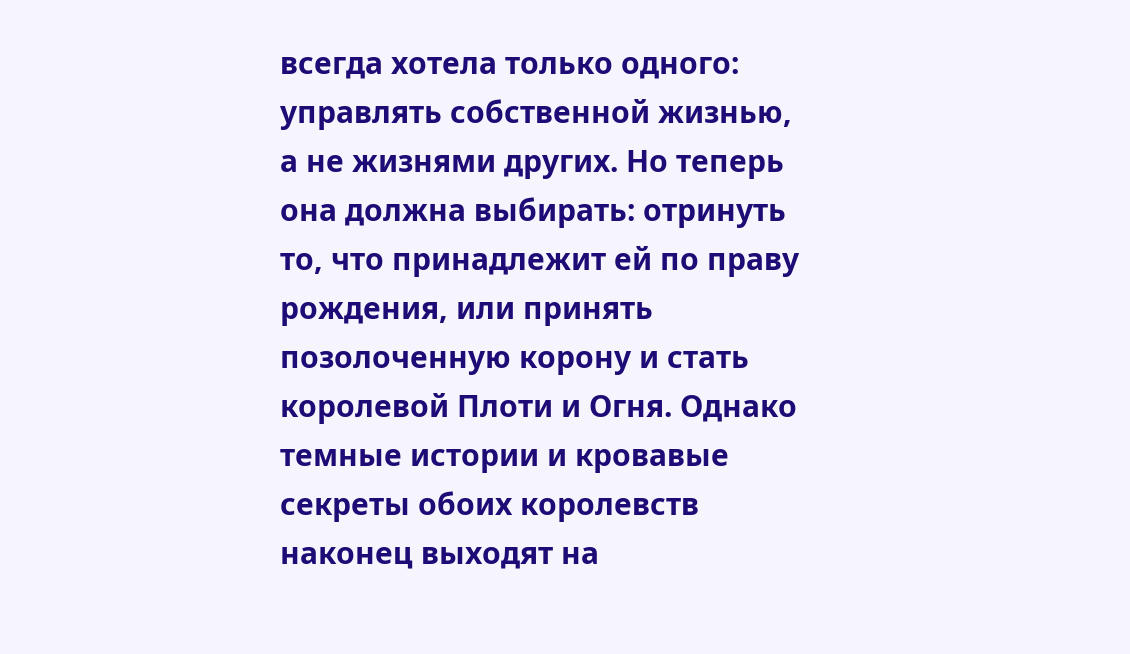всегда хотела только одного: управлять собственной жизнью, а не жизнями других. Но теперь она должна выбирать: отринуть то, что принадлежит ей по праву рождения, или принять позолоченную корону и стать королевой Плоти и Огня. Однако темные истории и кровавые секреты обоих королевств наконец выходят на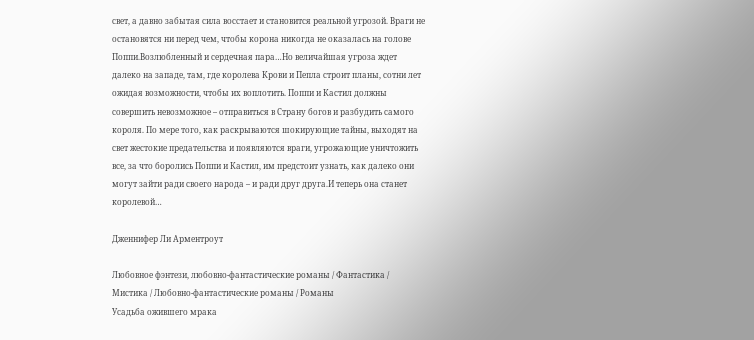свет, а давно забытая сила восстает и становится реальной угрозой. Враги не остановятся ни перед чем, чтобы корона никогда не оказалась на голове Поппи.Возлюбленный и сердечная пара…Но величайшая угроза ждет далеко на западе, там, где королева Крови и Пепла строит планы, сотни лет ожидая возможности, чтобы их воплотить. Поппи и Кастил должны совершить невозможное – отправиться в Страну богов и разбудить самого короля. По мере того, как раскрываются шокирующие тайны, выходят на свет жестокие предательства и появляются враги, угрожающие уничтожить все, за что боролись Поппи и Кастил, им предстоит узнать, как далеко они могут зайти ради своего народа – и ради друг друга.И теперь она станет королевой…

Дженнифер Ли Арментроут

Любовное фэнтези, любовно-фантастические романы / Фантастика / Мистика / Любовно-фантастические романы / Романы
Усадьба ожившего мрака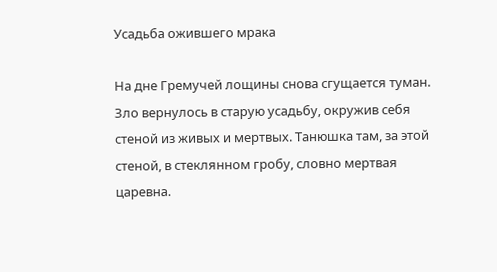Усадьба ожившего мрака

На дне Гремучей лощины снова сгущается туман. Зло вернулось в старую усадьбу, окружив себя стеной из живых и мертвых. Танюшка там, за этой стеной, в стеклянном гробу, словно мертвая царевна.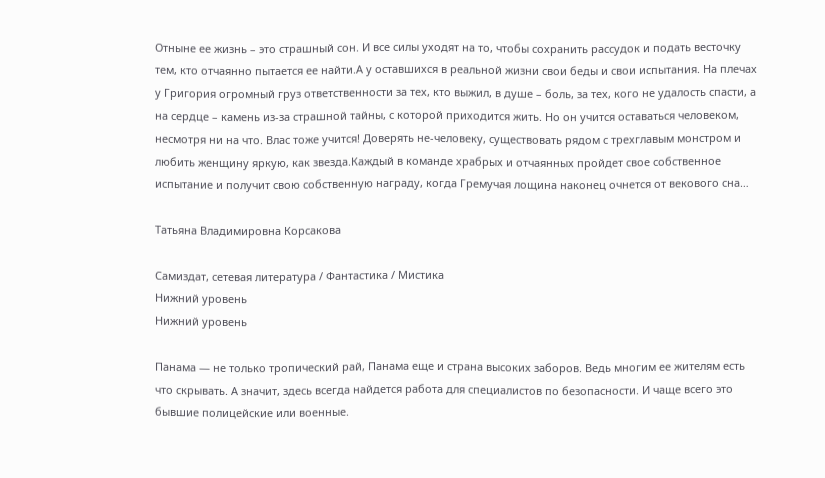Отныне ее жизнь – это страшный сон. И все силы уходят на то, чтобы сохранить рассудок и подать весточку тем, кто отчаянно пытается ее найти.А у оставшихся в реальной жизни свои беды и свои испытания. На плечах у Григория огромный груз ответственности за тех, кто выжил, в душе – боль, за тех, кого не удалость спасти, а на сердце – камень из-за страшной тайны, с которой приходится жить. Но он учится оставаться человеком, несмотря ни на что. Влас тоже учится! Доверять не-человеку, существовать рядом с трехглавым монстром и любить женщину яркую, как звезда.Каждый в команде храбрых и отчаянных пройдет свое собственное испытание и получит свою собственную награду, когда Гремучая лощина наконец очнется от векового сна…

Татьяна Владимировна Корсакова

Самиздат, сетевая литература / Фантастика / Мистика
Нижний уровень
Нижний уровень

Панама — не только тропический рай, Панама еще и страна высоких заборов. Ведь многим ее жителям есть что скрывать. А значит, здесь всегда найдется работа для специалистов по безопасности. И чаще всего это бывшие полицейские или военные.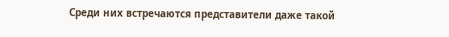Среди них встречаются представители даже такой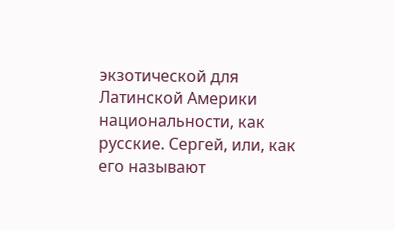экзотической для Латинской Америки национальности, как русские. Сергей, или, как его называют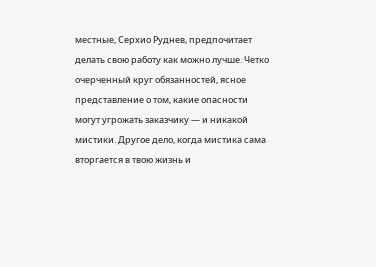местные, Серхио Руднев, предпочитает делать свою работу как можно лучше. Четко очерченный круг обязанностей, ясное представление о том, какие опасности могут угрожать заказчику — и никакой мистики. Другое дело, когда мистика сама вторгается в твою жизнь и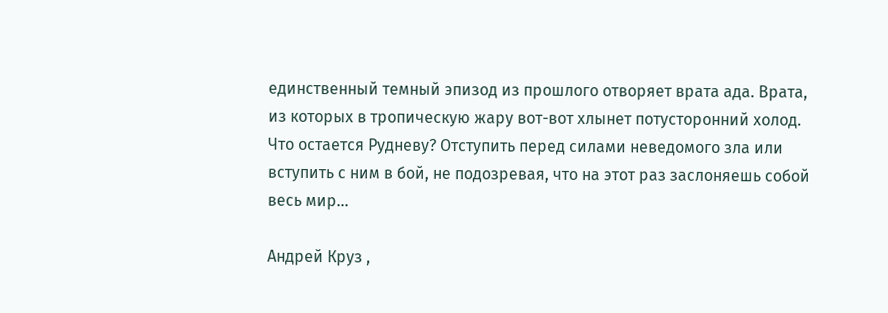единственный темный эпизод из прошлого отворяет врата ада. Врата, из которых в тропическую жару вот-вот хлынет потусторонний холод. Что остается Рудневу? Отступить перед силами неведомого зла или вступить с ним в бой, не подозревая, что на этот раз заслоняешь собой весь мир…

Андрей Круз ,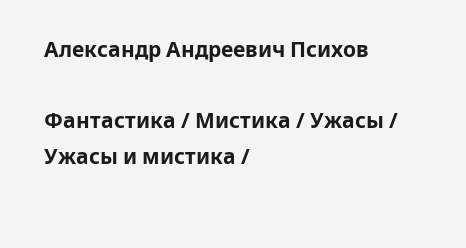Александр Андреевич Психов

Фантастика / Мистика / Ужасы / Ужасы и мистика /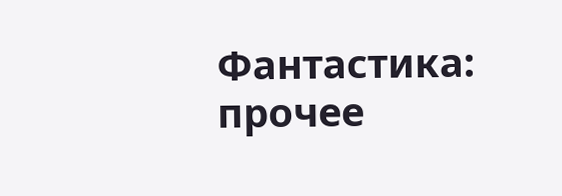Фантастика: прочее